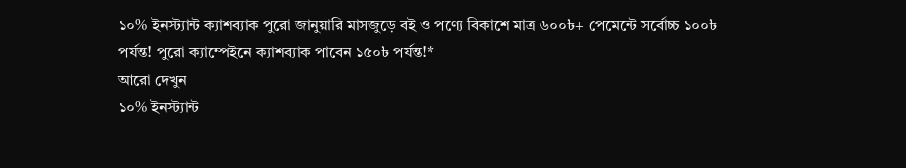১০% ইনস্ট্যান্ট ক্যাশব্যাক পুরো জানুয়ারি মাসজুড়ে বই ও পণ্যে বিকাশে মাত্র ৬০০৳+ পেমেন্টে সর্বোচ্চ ১০০৳ পর্যন্ত! পুরো ক্যাম্পেইনে ক্যাশব্যাক পাবেন ১৫০৳ পর্যন্ত!*
আরো দেখুন
১০% ইনস্ট্যান্ট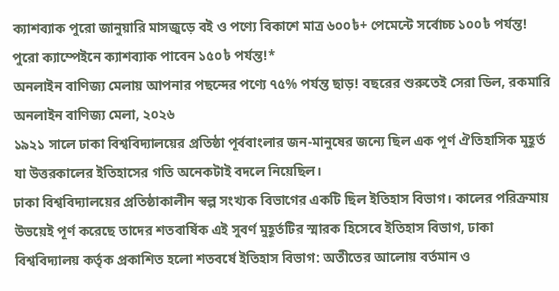ক্যাশব্যাক পুরো জানুয়ারি মাসজুড়ে বই ও পণ্যে বিকাশে মাত্র ৬০০৳+ পেমেন্টে সর্বোচ্চ ১০০৳ পর্যন্ত! পুরো ক্যাম্পেইনে ক্যাশব্যাক পাবেন ১৫০৳ পর্যন্ত!*
অনলাইন বাণিজ্য মেলায় আপনার পছন্দের পণ্যে ৭৫% পর্যন্ত ছাড়! বছরের শুরুতেই সেরা ডিল, রকমারি অনলাইন বাণিজ্য মেলা, ২০২৬
১৯২১ সালে ঢাকা বিশ্ববিদ্যালয়ের প্রতিষ্ঠা পূর্ববাংলার জন-মানুষের জন্যে ছিল এক পূর্ণ ঐতিহাসিক মুহূর্ত যা উত্তরকালের ইতিহাসের গতি অনেকটাই বদলে নিয়েছিল।
ঢাকা বিশ্ববিদ্যালয়ের প্রতিষ্ঠাকালীন স্বল্প সংখ্যক বিভাগের একটি ছিল ইতিহাস বিভাগ। কালের পরিক্রমায় উভয়েই পূর্ণ করেছে তাদের শতবার্ষিক এই সুবর্ণ মুহূর্তটির স্মারক হিসেবে ইতিহাস বিভাগ, ঢাকা বিশ্ববিদ্যালয় কর্তৃক প্রকাশিত হলো শতবর্ষে ইতিহাস বিভাগ: অতীতের আলোয় বর্তমান ও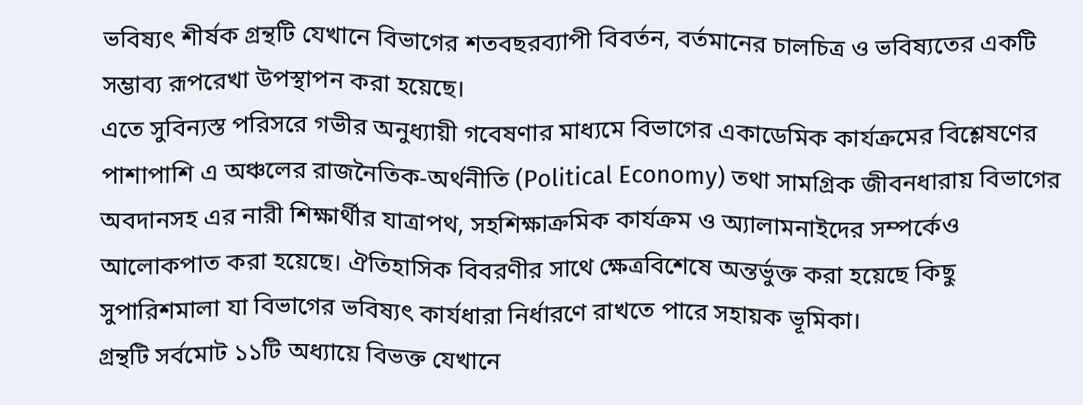ভবিষ্যৎ শীর্ষক গ্রন্থটি যেখানে বিভাগের শতবছরব্যাপী বিবর্তন, বর্তমানের চালচিত্র ও ভবিষ্যতের একটি সম্ভাব্য রূপরেখা উপস্থাপন করা হয়েছে।
এতে সুবিন্যস্ত পরিসরে গভীর অনুধ্যায়ী গবেষণার মাধ্যমে বিভাগের একাডেমিক কার্যক্রমের বিশ্লেষণের পাশাপাশি এ অঞ্চলের রাজনৈতিক-অর্থনীতি (Political Economy) তথা সামগ্রিক জীবনধারায় বিভাগের অবদানসহ এর নারী শিক্ষার্থীর যাত্রাপথ, সহশিক্ষাক্রমিক কার্যক্রম ও অ্যালামনাইদের সম্পর্কেও আলোকপাত করা হয়েছে। ঐতিহাসিক বিবরণীর সাথে ক্ষেত্রবিশেষে অন্তর্ভুক্ত করা হয়েছে কিছু সুপারিশমালা যা বিভাগের ভবিষ্যৎ কার্যধারা নির্ধারণে রাখতে পারে সহায়ক ভূমিকা।
গ্রন্থটি সর্বমোট ১১টি অধ্যায়ে বিভক্ত যেখানে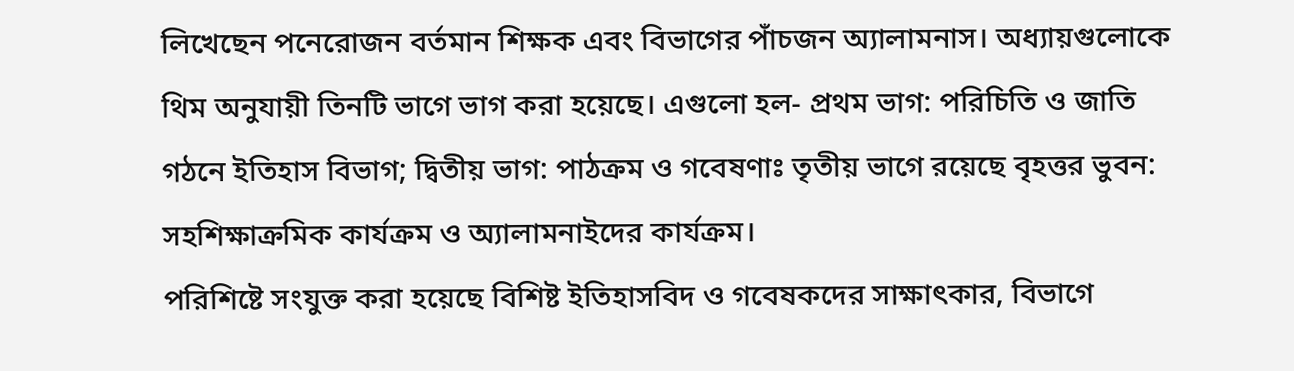লিখেছেন পনেরোজন বর্তমান শিক্ষক এবং বিভাগের পাঁচজন অ্যালামনাস। অধ্যায়গুলোকে থিম অনুযায়ী তিনটি ভাগে ভাগ করা হয়েছে। এগুলো হল- প্রথম ভাগ: পরিচিতি ও জাতি গঠনে ইতিহাস বিভাগ; দ্বিতীয় ভাগ: পাঠক্রম ও গবেষণাঃ তৃতীয় ভাগে রয়েছে বৃহত্তর ভুবন: সহশিক্ষাক্রমিক কার্যক্রম ও অ্যালামনাইদের কার্যক্রম।
পরিশিষ্টে সংযুক্ত করা হয়েছে বিশিষ্ট ইতিহাসবিদ ও গবেষকদের সাক্ষাৎকার, বিভাগে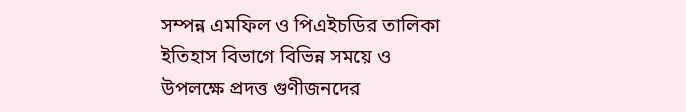সম্পন্ন এমফিল ও পিএইচডির তালিকা ইতিহাস বিভাগে বিভিন্ন সময়ে ও উপলক্ষে প্রদত্ত গুণীজনদের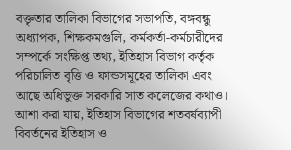বক্তৃতার তালিকা বিভাগের সভাপতি, বঙ্গবন্ধু অধ্যাপক, শিক্ষকমগুলি, কর্মকর্তা-কর্মচারীদের সম্পর্কে সংক্ষিপ্ত তথ্য, ইতিহাস বিভাগ কর্তৃক পরিচালিত বৃত্তি ও ফান্ডসমূহের তালিকা এবং আছে অধিভুক্ত সরকারি সাত কলেজের কথাও।
আশা করা যায়, ইতিহাস বিভাগের শতবর্ষব্যাপী বিবর্তনের ইতিহাস ও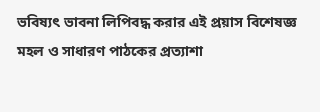ভবিষ্যৎ ভাবনা লিপিবদ্ধ করার এই প্রয়াস বিশেষজ্ঞ মহল ও সাধারণ পাঠকের প্রত্যাশা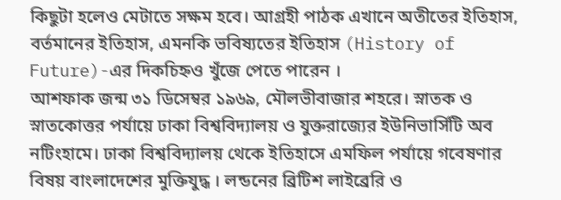কিছুটা হলেও মেটাতে সক্ষম হবে। আগ্রহী পাঠক এখানে অতীতের ইতিহাস, বর্তমানের ইতিহাস, এমনকি ভবিষ্যতের ইতিহাস (History of Future)-এর দিকচিহ্নও খুঁজে পেতে পারেন ।
আশফাক জন্ম ৩১ ডিসেম্বর ১৯৬৯, মৌলভীবাজার শহরে। স্নাতক ও স্নাতকোত্তর পর্যায়ে ঢাকা বিশ্ববিদ্যালয় ও যুক্তরাজ্যের ইউনিভার্সিটি অব নটিংহামে। ঢাকা বিশ্ববিদ্যালয় থেকে ইতিহাসে এমফিল পর্যায়ে গবেষণার বিষয় বাংলাদেশের মুক্তিযুদ্ধ । লন্ডনের ব্রিটিশ লাইব্রেরি ও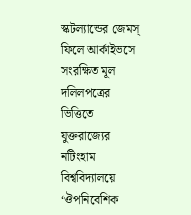স্কটল্যান্ডের জেমস্ ফিলে আর্কাইভসে সংরক্ষিত মূল দলিলপত্রের ভিত্তিতে যুক্তরাজ্যের নটিংহাম বিশ্ববিদ্যালয়ে ‘ঔপনিবেশিক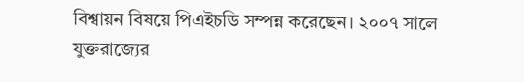বিশ্বায়ন বিষয়ে পিএইচডি সম্পন্ন করেছেন। ২০০৭ সালে যুক্তরাজ্যের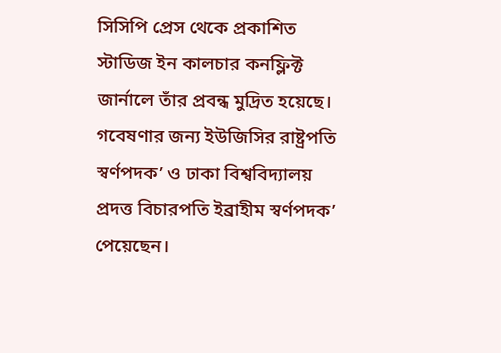সিসিপি প্রেস থেকে প্রকাশিত স্টাডিজ ইন কালচার কনফ্লিক্ট জার্নালে তাঁর প্রবন্ধ মুদ্রিত হয়েছে। গবেষণার জন্য ইউজিসির রাষ্ট্রপতি স্বর্ণপদক’ ও ঢাকা বিশ্ববিদ্যালয় প্রদত্ত বিচারপতি ইব্রাহীম স্বর্ণপদক’ পেয়েছেন।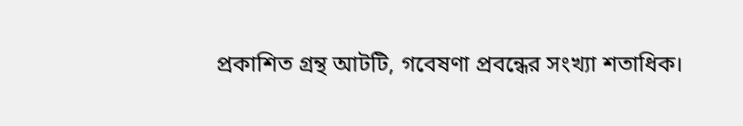প্রকাশিত গ্রন্থ আটটি, গবেষণা প্রবন্ধের সংখ্যা শতাধিক।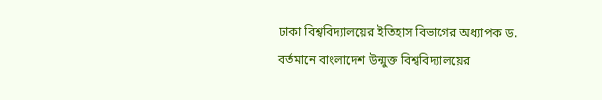ঢাকা বিশ্ববিদ্যালয়ের ইতিহাস বিভাগের অধ্যাপক ড. বর্তমানে বাংলাদেশ উন্মুক্ত বিশ্ববিদ্যালয়ের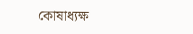কোষাধ্যক্ষ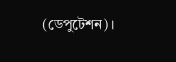(ডেপুটেশন)।